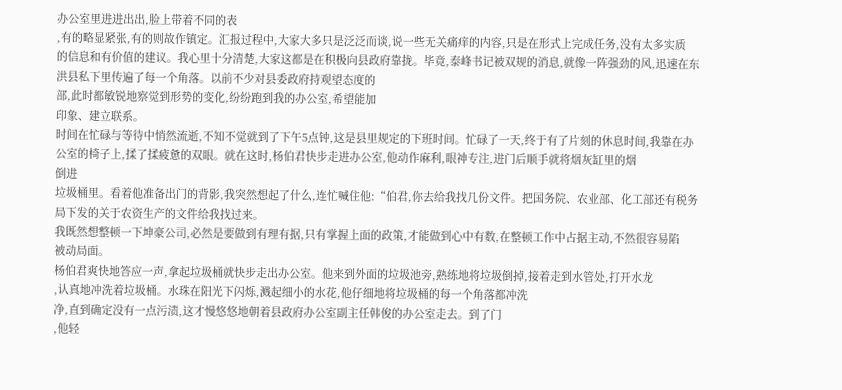办公室里进进出出,脸上带着不同的表
,有的略显紧张,有的则故作镇定。汇报过程中,大家大多只是泛泛而谈,说一些无关痛痒的内容,只是在形式上完成任务,没有太多实质
的信息和有价值的建议。我心里十分清楚,大家这都是在积极向县政府靠拢。毕竟,泰峰书记被双规的消息,就像一阵强劲的风,迅速在东洪县私下里传遍了每一个角落。以前不少对县委政府持观望态度的
部,此时都敏锐地察觉到形势的变化,纷纷跑到我的办公室,希望能加
印象、建立联系。
时间在忙碌与等待中悄然流逝,不知不觉就到了下午5点钟,这是县里规定的下班时间。忙碌了一天,终于有了片刻的休息时间,我靠在办公室的椅子上,揉了揉疲惫的双眼。就在这时,杨伯君快步走进办公室,他动作麻利,眼神专注,进门后顺手就将烟灰缸里的烟
倒进
垃圾桶里。看着他准备出门的背影,我突然想起了什么,连忙喊住他:“伯君,你去给我找几份文件。把国务院、农业部、化工部还有税务局下发的关于农资生产的文件给我找过来。
我既然想整顿一下坤豪公司,必然是要做到有理有据,只有掌握上面的政策,才能做到心中有数,在整顿工作中占据主动,不然很容易陷
被动局面。
杨伯君爽快地答应一声,拿起垃圾桶就快步走出办公室。他来到外面的垃圾池旁,熟练地将垃圾倒掉,接着走到水管处,打开水龙
,认真地冲洗着垃圾桶。水珠在阳光下闪烁,溅起细小的水花,他仔细地将垃圾桶的每一个角落都冲洗
净,直到确定没有一点污渍,这才慢悠悠地朝着县政府办公室副主任韩俊的办公室走去。到了门
,他轻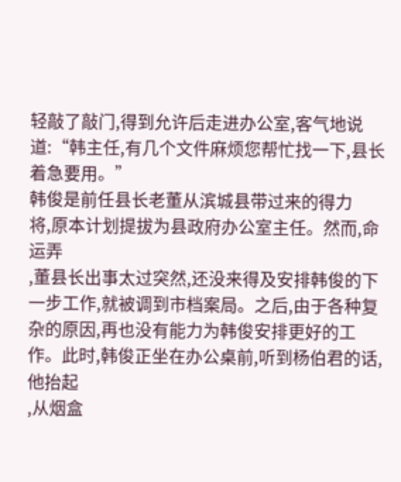轻敲了敲门,得到允许后走进办公室,客气地说道:“韩主任,有几个文件麻烦您帮忙找一下,县长着急要用。”
韩俊是前任县长老董从滨城县带过来的得力
将,原本计划提拔为县政府办公室主任。然而,命运弄
,董县长出事太过突然,还没来得及安排韩俊的下一步工作,就被调到市档案局。之后,由于各种复杂的原因,再也没有能力为韩俊安排更好的工作。此时,韩俊正坐在办公桌前,听到杨伯君的话,他抬起
,从烟盒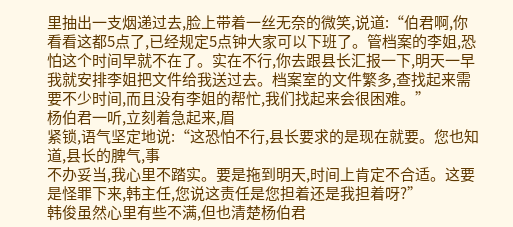里抽出一支烟递过去,脸上带着一丝无奈的微笑,说道:“伯君啊,你看看这都5点了,已经规定5点钟大家可以下班了。管档案的李姐,恐怕这个时间早就不在了。实在不行,你去跟县长汇报一下,明天一早我就安排李姐把文件给我送过去。档案室的文件繁多,查找起来需要不少时间,而且没有李姐的帮忙,我们找起来会很困难。”
杨伯君一听,立刻着急起来,眉
紧锁,语气坚定地说:“这恐怕不行,县长要求的是现在就要。您也知道,县长的脾气,事
不办妥当,我心里不踏实。要是拖到明天,时间上肯定不合适。这要是怪罪下来,韩主任,您说这责任是您担着还是我担着呀?”
韩俊虽然心里有些不满,但也清楚杨伯君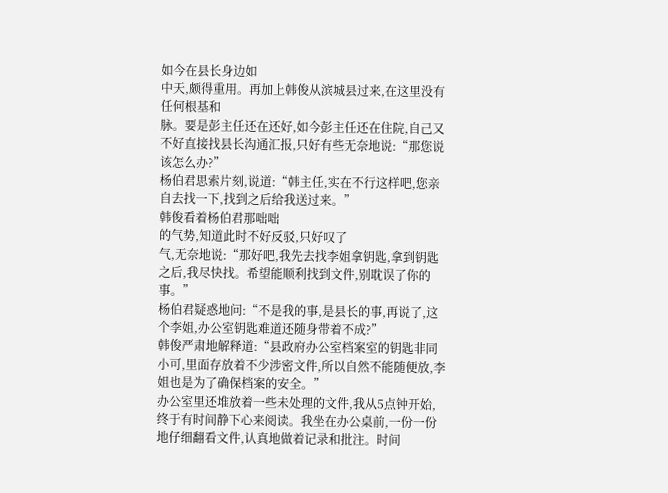如今在县长身边如
中天,颇得重用。再加上韩俊从滨城县过来,在这里没有任何根基和
脉。要是彭主任还在还好,如今彭主任还在住院,自己又不好直接找县长沟通汇报,只好有些无奈地说:“那您说该怎么办?”
杨伯君思索片刻,说道:“韩主任,实在不行这样吧,您亲自去找一下,找到之后给我送过来。”
韩俊看着杨伯君那咄咄
的气势,知道此时不好反驳,只好叹了
气,无奈地说:“那好吧,我先去找李姐拿钥匙,拿到钥匙之后,我尽快找。希望能顺利找到文件,别耽误了你的事。”
杨伯君疑惑地问:“不是我的事,是县长的事,再说了,这个李姐,办公室钥匙难道还随身带着不成?”
韩俊严肃地解释道:“县政府办公室档案室的钥匙非同小可,里面存放着不少涉密文件,所以自然不能随便放,李姐也是为了确保档案的安全。”
办公室里还堆放着一些未处理的文件,我从5点钟开始,终于有时间静下心来阅读。我坐在办公桌前,一份一份地仔细翻看文件,认真地做着记录和批注。时间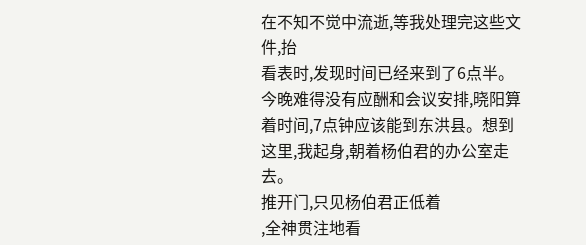在不知不觉中流逝,等我处理完这些文件,抬
看表时,发现时间已经来到了6点半。今晚难得没有应酬和会议安排,晓阳算着时间,7点钟应该能到东洪县。想到这里,我起身,朝着杨伯君的办公室走去。
推开门,只见杨伯君正低着
,全神贯注地看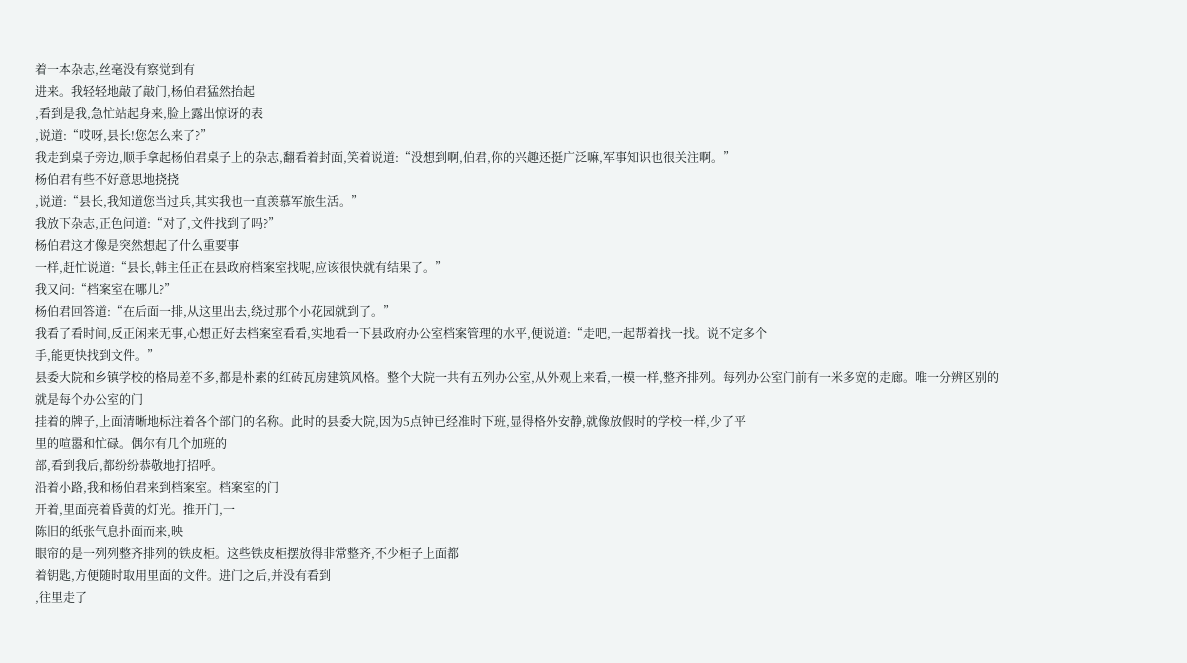着一本杂志,丝毫没有察觉到有
进来。我轻轻地敲了敲门,杨伯君猛然抬起
,看到是我,急忙站起身来,脸上露出惊讶的表
,说道:“哎呀,县长!您怎么来了?”
我走到桌子旁边,顺手拿起杨伯君桌子上的杂志,翻看着封面,笑着说道:“没想到啊,伯君,你的兴趣还挺广泛嘛,军事知识也很关注啊。”
杨伯君有些不好意思地挠挠
,说道:“县长,我知道您当过兵,其实我也一直羡慕军旅生活。”
我放下杂志,正色问道:“对了,文件找到了吗?”
杨伯君这才像是突然想起了什么重要事
一样,赶忙说道:“县长,韩主任正在县政府档案室找呢,应该很快就有结果了。”
我又问:“档案室在哪儿?”
杨伯君回答道:“在后面一排,从这里出去,绕过那个小花园就到了。”
我看了看时间,反正闲来无事,心想正好去档案室看看,实地看一下县政府办公室档案管理的水平,便说道:“走吧,一起帮着找一找。说不定多个
手,能更快找到文件。”
县委大院和乡镇学校的格局差不多,都是朴素的红砖瓦房建筑风格。整个大院一共有五列办公室,从外观上来看,一模一样,整齐排列。每列办公室门前有一米多宽的走廊。唯一分辨区别的就是每个办公室的门
挂着的牌子,上面清晰地标注着各个部门的名称。此时的县委大院,因为5点钟已经准时下班,显得格外安静,就像放假时的学校一样,少了平
里的喧嚣和忙碌。偶尔有几个加班的
部,看到我后,都纷纷恭敬地打招呼。
沿着小路,我和杨伯君来到档案室。档案室的门
开着,里面亮着昏黄的灯光。推开门,一
陈旧的纸张气息扑面而来,映
眼帘的是一列列整齐排列的铁皮柜。这些铁皮柜摆放得非常整齐,不少柜子上面都
着钥匙,方便随时取用里面的文件。进门之后,并没有看到
,往里走了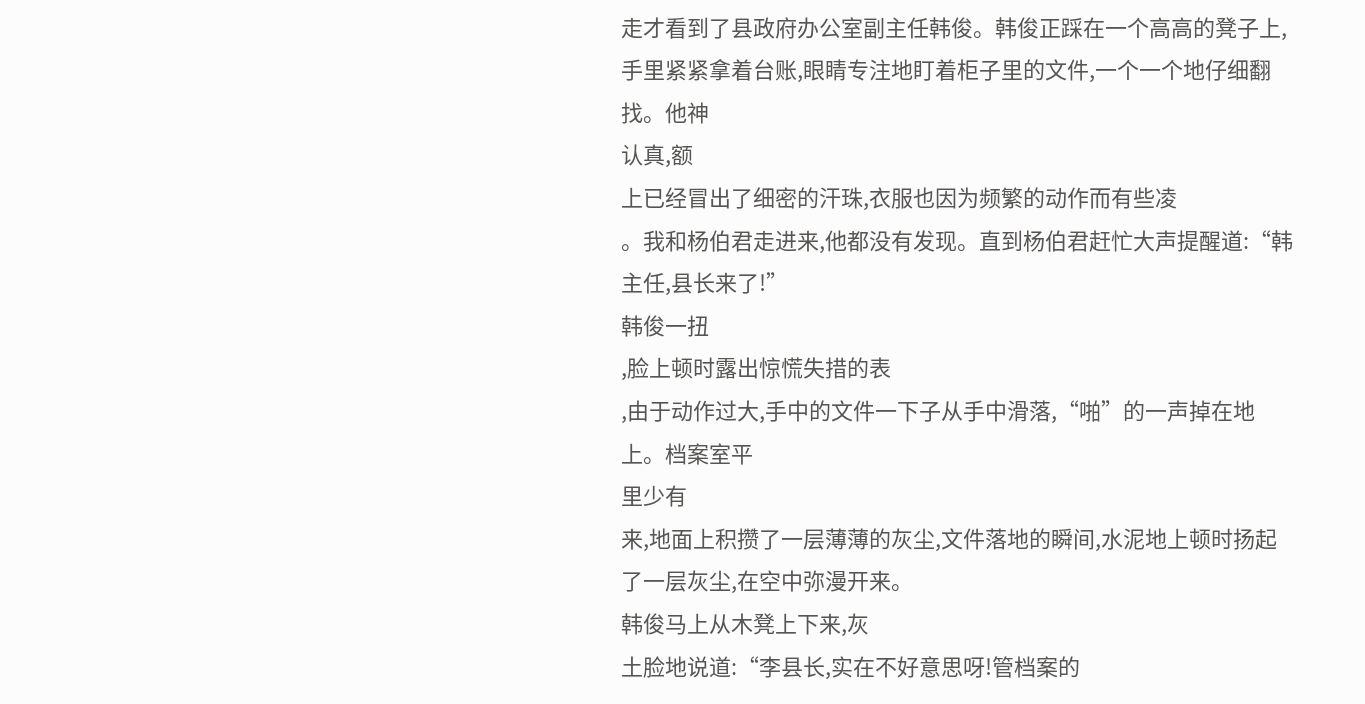走才看到了县政府办公室副主任韩俊。韩俊正踩在一个高高的凳子上,手里紧紧拿着台账,眼睛专注地盯着柜子里的文件,一个一个地仔细翻找。他神
认真,额
上已经冒出了细密的汗珠,衣服也因为频繁的动作而有些凌
。我和杨伯君走进来,他都没有发现。直到杨伯君赶忙大声提醒道:“韩主任,县长来了!”
韩俊一扭
,脸上顿时露出惊慌失措的表
,由于动作过大,手中的文件一下子从手中滑落,“啪”的一声掉在地上。档案室平
里少有
来,地面上积攒了一层薄薄的灰尘,文件落地的瞬间,水泥地上顿时扬起了一层灰尘,在空中弥漫开来。
韩俊马上从木凳上下来,灰
土脸地说道:“李县长,实在不好意思呀!管档案的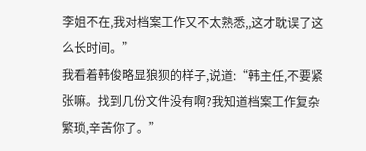李姐不在,我对档案工作又不太熟悉,,这才耽误了这么长时间。”
我看着韩俊略显狼狈的样子,说道:“韩主任,不要紧张嘛。找到几份文件没有啊?我知道档案工作复杂繁琐,辛苦你了。”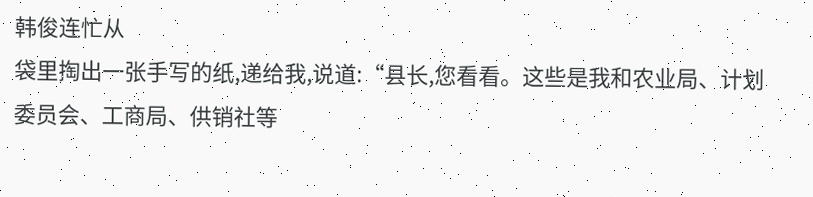韩俊连忙从
袋里掏出一张手写的纸,递给我,说道:“县长,您看看。这些是我和农业局、计划委员会、工商局、供销社等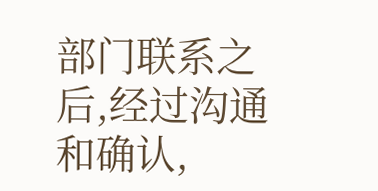部门联系之后,经过沟通和确认,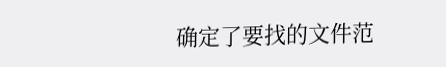确定了要找的文件范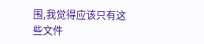围,我觉得应该只有这些文件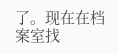了。现在在档案室找